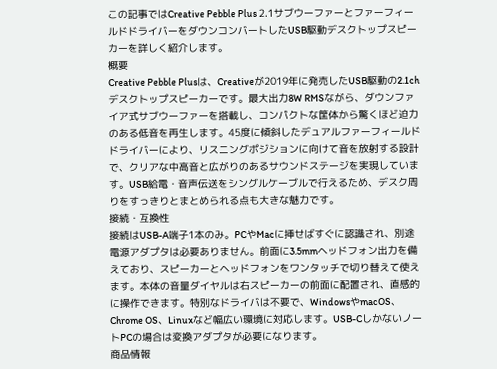この記事ではCreative Pebble Plus 2.1サブウーファーとファーフィールドドライバーをダウンコンバートしたUSB駆動デスクトップスピーカーを詳しく紹介します。
概要
Creative Pebble Plusは、Creativeが2019年に発売したUSB駆動の2.1chデスクトップスピーカーです。最大出力8W RMSながら、ダウンファイア式サブウーファーを搭載し、コンパクトな筐体から驚くほど迫力のある低音を再生します。45度に傾斜したデュアルファーフィールドドライバーにより、リスニングポジションに向けて音を放射する設計で、クリアな中高音と広がりのあるサウンドステージを実現しています。USB給電・音声伝送をシングルケーブルで行えるため、デスク周りをすっきりとまとめられる点も大きな魅力です。
接続・互換性
接続はUSB-A端子1本のみ。PCやMacに挿せばすぐに認識され、別途電源アダプタは必要ありません。前面に3.5mmヘッドフォン出力を備えており、スピーカーとヘッドフォンをワンタッチで切り替えて使えます。本体の音量ダイヤルは右スピーカーの前面に配置され、直感的に操作できます。特別なドライバは不要で、WindowsやmacOS、Chrome OS、Linuxなど幅広い環境に対応します。USB-CしかないノートPCの場合は変換アダプタが必要になります。
商品情報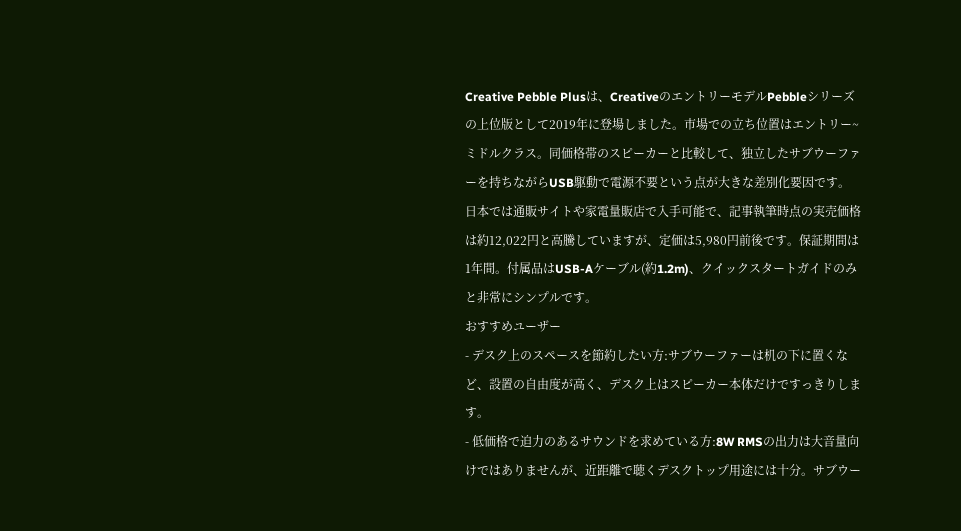Creative Pebble Plusは、CreativeのエントリーモデルPebbleシリーズの上位版として2019年に登場しました。市場での立ち位置はエントリー~ミドルクラス。同価格帯のスピーカーと比較して、独立したサブウーファーを持ちながらUSB駆動で電源不要という点が大きな差別化要因です。日本では通販サイトや家電量販店で入手可能で、記事執筆時点の実売価格は約12,022円と高騰していますが、定価は5,980円前後です。保証期間は1年間。付属品はUSB-Aケーブル(約1.2m)、クイックスタートガイドのみと非常にシンプルです。
おすすめユーザー
- デスク上のスペースを節約したい方:サブウーファーは机の下に置くなど、設置の自由度が高く、デスク上はスピーカー本体だけですっきりします。
- 低価格で迫力のあるサウンドを求めている方:8W RMSの出力は大音量向けではありませんが、近距離で聴くデスクトップ用途には十分。サブウー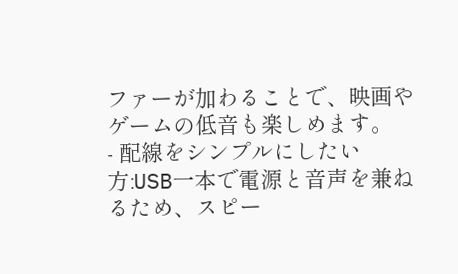ファーが加わることで、映画やゲームの低音も楽しめます。
- 配線をシンプルにしたい方:USB一本で電源と音声を兼ねるため、スピー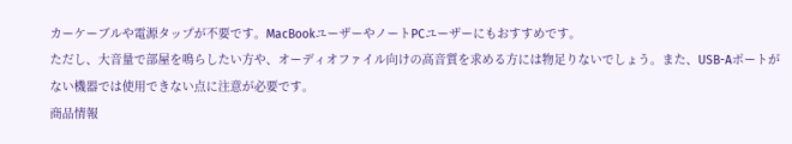カーケーブルや電源タップが不要です。MacBookユーザーやノートPCユーザーにもおすすめです。
ただし、大音量で部屋を鳴らしたい方や、オーディオファイル向けの高音質を求める方には物足りないでしょう。また、USB-Aポートがない機器では使用できない点に注意が必要です。
商品情報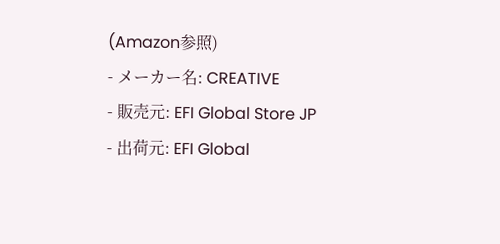(Amazon参照)
- メーカー名: CREATIVE
- 販売元: EFI Global Store JP
- 出荷元: EFI Global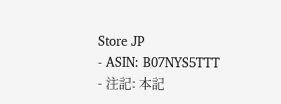Store JP
- ASIN: B07NYS5TTT
- 注記: 本記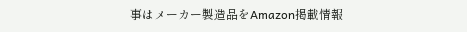事はメーカー製造品をAmazon掲載情報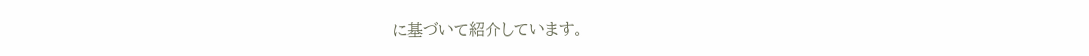に基づいて紹介しています。